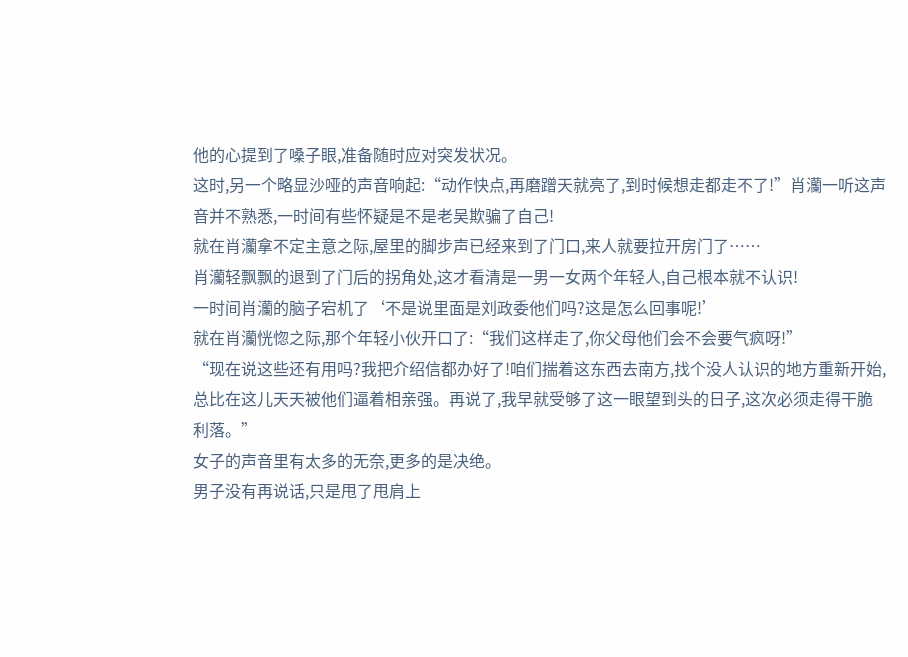他的心提到了嗓子眼,准备随时应对突发状况。
这时,另一个略显沙哑的声音响起:“动作快点,再磨蹭天就亮了,到时候想走都走不了!”肖灡一听这声音并不熟悉,一时间有些怀疑是不是老吴欺骗了自己!
就在肖灡拿不定主意之际,屋里的脚步声已经来到了门口,来人就要拉开房门了……
肖灡轻飘飘的退到了门后的拐角处,这才看清是一男一女两个年轻人,自己根本就不认识!
一时间肖灡的脑子宕机了‘不是说里面是刘政委他们吗?这是怎么回事呢!’
就在肖灡恍惚之际,那个年轻小伙开口了:“我们这样走了,你父母他们会不会要气疯呀!”
“现在说这些还有用吗?我把介绍信都办好了!咱们揣着这东西去南方,找个没人认识的地方重新开始,总比在这儿天天被他们逼着相亲强。再说了,我早就受够了这一眼望到头的日子,这次必须走得干脆利落。”
女子的声音里有太多的无奈,更多的是决绝。
男子没有再说话,只是甩了甩肩上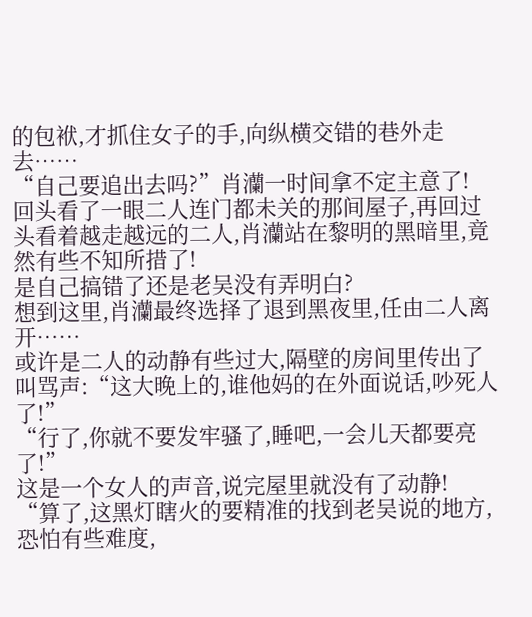的包袱,才抓住女子的手,向纵横交错的巷外走去……
“自己要追出去吗?”肖灡一时间拿不定主意了!
回头看了一眼二人连门都未关的那间屋子,再回过头看着越走越远的二人,肖灡站在黎明的黑暗里,竟然有些不知所措了!
是自己搞错了还是老吴没有弄明白?
想到这里,肖灡最终选择了退到黑夜里,任由二人离开……
或许是二人的动静有些过大,隔壁的房间里传出了叫骂声:“这大晚上的,谁他妈的在外面说话,吵死人了!”
“行了,你就不要发牢骚了,睡吧,一会儿天都要亮了!”
这是一个女人的声音,说完屋里就没有了动静!
“算了,这黑灯瞎火的要精准的找到老吴说的地方,恐怕有些难度,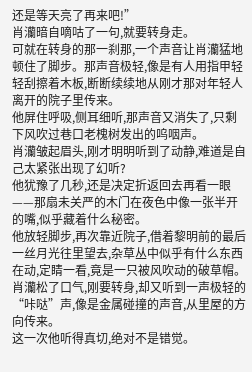还是等天亮了再来吧!”
肖灡暗自嘀咕了一句,就要转身走。
可就在转身的那一刹那,一个声音让肖灡猛地顿住了脚步。那声音极轻,像是有人用指甲轻轻刮擦着木板,断断续续地从刚才那对年轻人离开的院子里传来。
他屏住呼吸,侧耳细听,那声音又消失了,只剩下风吹过巷口老槐树发出的呜咽声。
肖灡皱起眉头,刚才明明听到了动静,难道是自己太紧张出现了幻听?
他犹豫了几秒,还是决定折返回去再看一眼——那扇未关严的木门在夜色中像一张半开的嘴,似乎藏着什么秘密。
他放轻脚步,再次靠近院子,借着黎明前的最后一丝月光往里望去,杂草丛中似乎有什么东西在动,定睛一看,竟是一只被风吹动的破草帽。
肖灡松了口气,刚要转身,却又听到一声极轻的“咔哒”声,像是金属碰撞的声音,从里屋的方向传来。
这一次他听得真切,绝对不是错觉。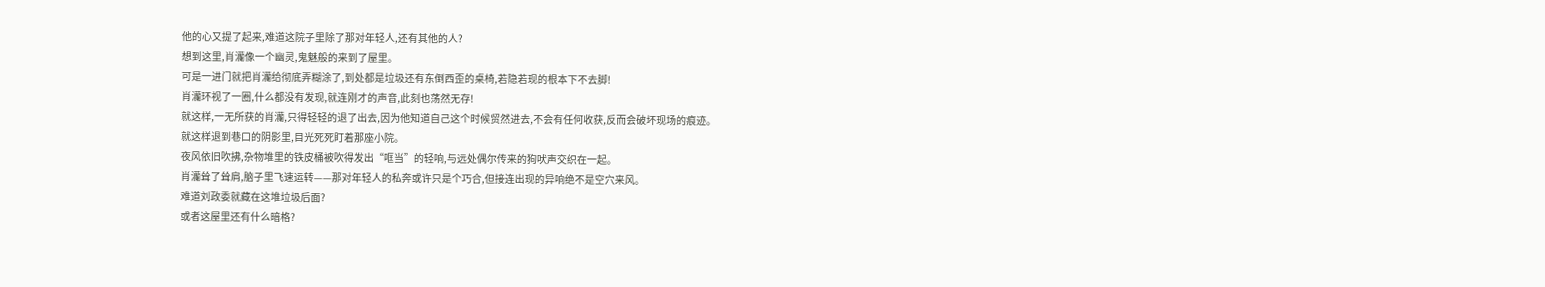他的心又提了起来,难道这院子里除了那对年轻人,还有其他的人?
想到这里,肖灡像一个幽灵,鬼魅般的来到了屋里。
可是一进门就把肖灡给彻底弄糊涂了,到处都是垃圾还有东倒西歪的桌椅,若隐若现的根本下不去脚!
肖灡环视了一圈,什么都没有发现,就连刚才的声音,此刻也荡然无存!
就这样,一无所获的肖灡,只得轻轻的退了出去,因为他知道自己这个时候贸然进去,不会有任何收获,反而会破坏现场的痕迹。
就这样退到巷口的阴影里,目光死死盯着那座小院。
夜风依旧吹拂,杂物堆里的铁皮桶被吹得发出“哐当”的轻响,与远处偶尔传来的狗吠声交织在一起。
肖灡耸了耸肩,脑子里飞速运转——那对年轻人的私奔或许只是个巧合,但接连出现的异响绝不是空穴来风。
难道刘政委就藏在这堆垃圾后面?
或者这屋里还有什么暗格?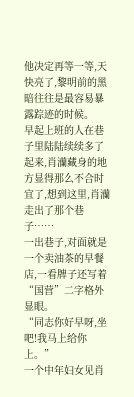他决定再等一等,天快亮了,黎明前的黑暗往往是最容易暴露踪迹的时候。
早起上班的人在巷子里陆陆续续多了起来,肖灡藏身的地方显得那么不合时宜了,想到这里,肖灡走出了那个巷子……
一出巷子,对面就是一个卖油茶的早餐店,一看牌子还写着“国营”二字格外显眼。
“同志你好早呀,坐吧!我马上给你上。”
一个中年妇女见肖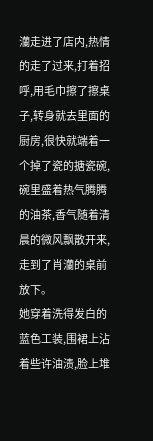灡走进了店内,热情的走了过来,打着招呼,用毛巾擦了擦桌子,转身就去里面的厨房,很快就端着一个掉了瓷的搪瓷碗,碗里盛着热气腾腾的油茶,香气随着清晨的微风飘散开来,走到了肖灡的桌前放下。
她穿着洗得发白的蓝色工装,围裙上沾着些许油渍,脸上堆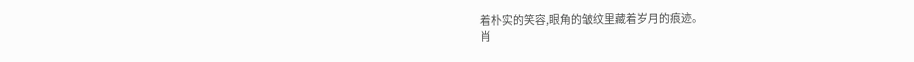着朴实的笑容,眼角的皱纹里藏着岁月的痕迹。
肖